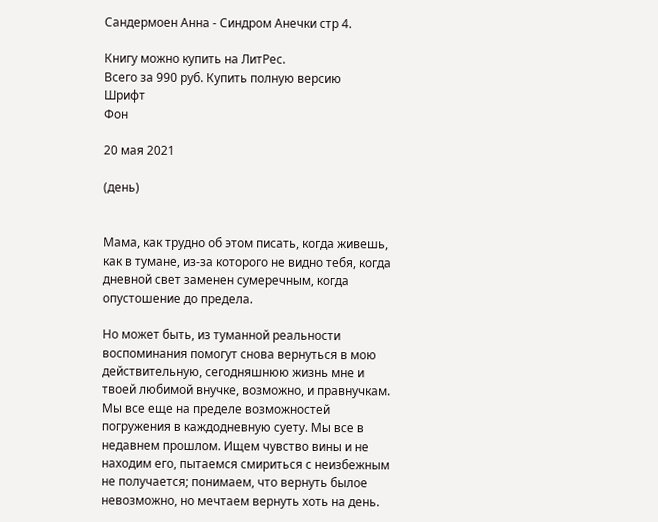Сандермоен Анна - Синдром Анечки стр 4.

Книгу можно купить на ЛитРес.
Всего за 990 руб. Купить полную версию
Шрифт
Фон

20 мая 2021

(день)


Мама, как трудно об этом писать, когда живешь, как в тумане, из-за которого не видно тебя, когда дневной свет заменен сумеречным, когда опустошение до предела.

Но может быть, из туманной реальности воспоминания помогут снова вернуться в мою действительную, сегодняшнюю жизнь мне и твоей любимой внучке, возможно, и правнучкам. Мы все еще на пределе возможностей погружения в каждодневную суету. Мы все в недавнем прошлом. Ищем чувство вины и не находим его, пытаемся смириться с неизбежным не получается; понимаем, что вернуть былое невозможно, но мечтаем вернуть хоть на день.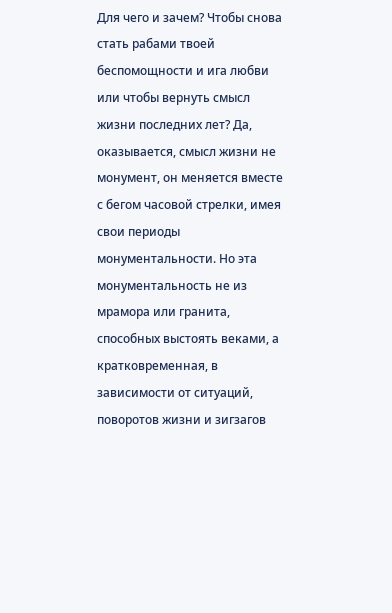Для чего и зачем? Чтобы снова стать рабами твоей беспомощности и ига любви или чтобы вернуть смысл жизни последних лет? Да, оказывается, смысл жизни не монумент, он меняется вместе с бегом часовой стрелки, имея свои периоды монументальности. Но эта монументальность не из мрамора или гранита, способных выстоять веками, а кратковременная, в зависимости от ситуаций, поворотов жизни и зигзагов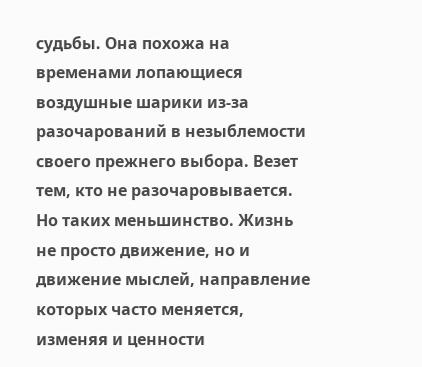судьбы. Она похожа на временами лопающиеся воздушные шарики из-за разочарований в незыблемости своего прежнего выбора. Везет тем, кто не разочаровывается. Но таких меньшинство. Жизнь не просто движение, но и движение мыслей, направление которых часто меняется, изменяя и ценности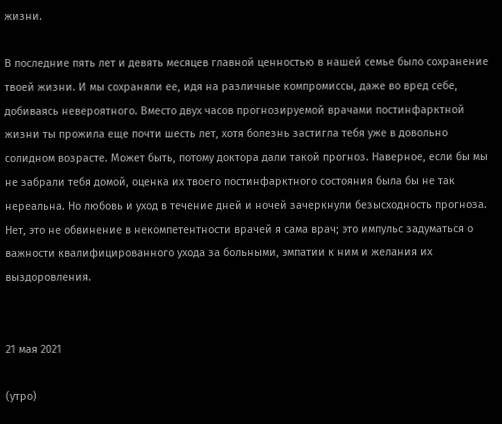жизни.

В последние пять лет и девять месяцев главной ценностью в нашей семье было сохранение твоей жизни. И мы сохраняли ее, идя на различные компромиссы, даже во вред себе, добиваясь невероятного. Вместо двух часов прогнозируемой врачами постинфарктной жизни ты прожила еще почти шесть лет, хотя болезнь застигла тебя уже в довольно солидном возрасте. Может быть, потому доктора дали такой прогноз. Наверное, если бы мы не забрали тебя домой, оценка их твоего постинфарктного состояния была бы не так нереальна. Но любовь и уход в течение дней и ночей зачеркнули безысходность прогноза. Нет, это не обвинение в некомпетентности врачей я сама врач; это импульс задуматься о важности квалифицированного ухода за больными, эмпатии к ним и желания их выздоровления.


21 мая 2021

(утро)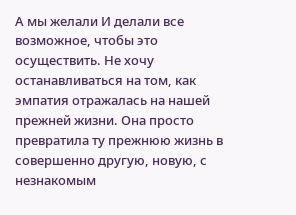А мы желали И делали все возможное, чтобы это осуществить. Не хочу останавливаться на том, как эмпатия отражалась на нашей прежней жизни. Она просто превратила ту прежнюю жизнь в совершенно другую, новую, с незнакомым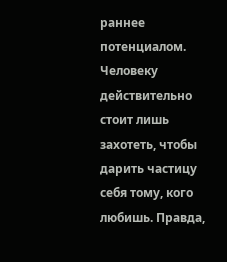раннее потенциалом. Человеку действительно стоит лишь захотеть, чтобы дарить частицу себя тому, кого любишь. Правда,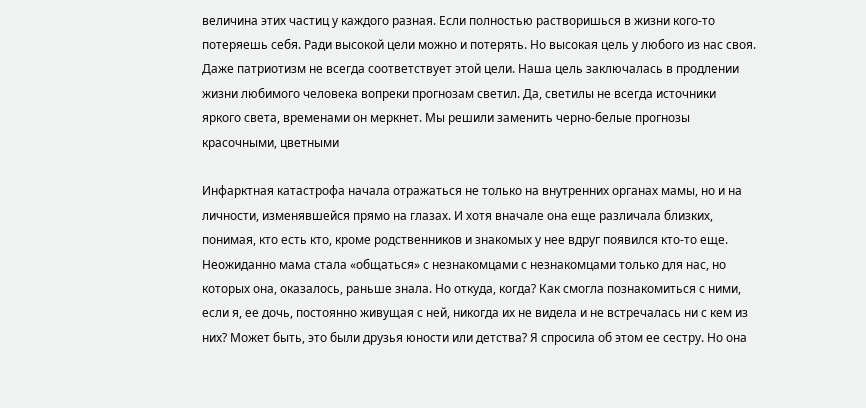величина этих частиц у каждого разная. Если полностью растворишься в жизни кого-то потеряешь себя. Ради высокой цели можно и потерять. Но высокая цель у любого из нас своя. Даже патриотизм не всегда соответствует этой цели. Наша цель заключалась в продлении жизни любимого человека вопреки прогнозам светил. Да, светилы не всегда источники яркого света, временами он меркнет. Мы решили заменить черно-белые прогнозы красочными, цветными

Инфарктная катастрофа начала отражаться не только на внутренних органах мамы, но и на личности, изменявшейся прямо на глазах. И хотя вначале она еще различала близких, понимая, кто есть кто, кроме родственников и знакомых у нее вдруг появился кто-то еще. Неожиданно мама стала «общаться» с незнакомцами с незнакомцами только для нас, но которых она, оказалось, раньше знала. Но откуда, когда? Как смогла познакомиться с ними, если я, ее дочь, постоянно живущая с ней, никогда их не видела и не встречалась ни с кем из них? Может быть, это были друзья юности или детства? Я спросила об этом ее сестру. Но она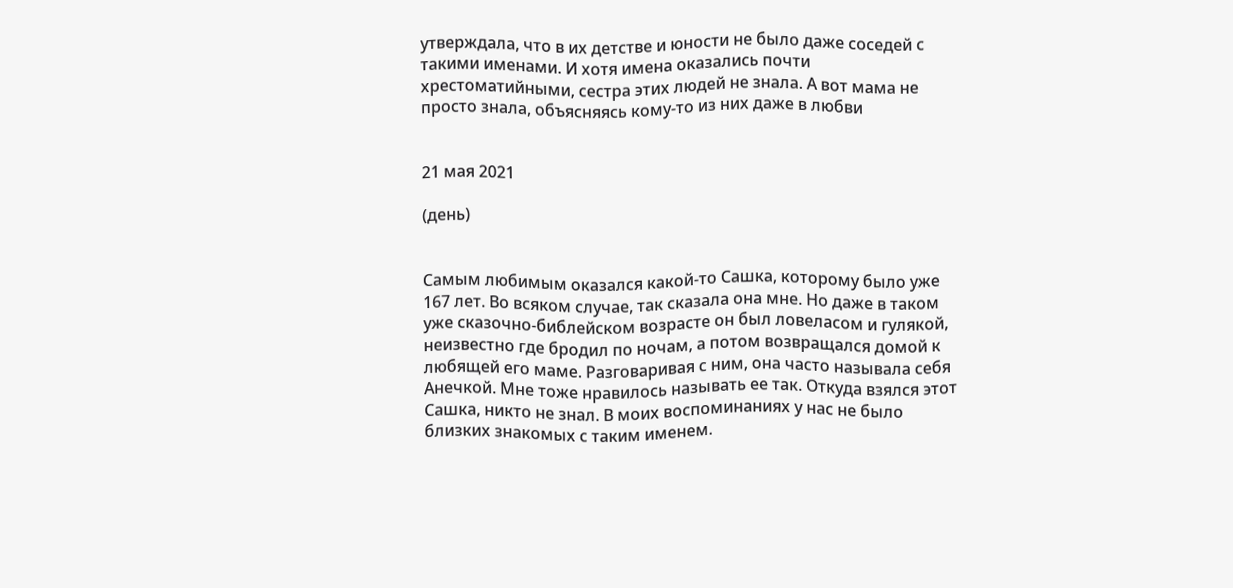утверждала, что в их детстве и юности не было даже соседей с такими именами. И хотя имена оказались почти хрестоматийными, сестра этих людей не знала. А вот мама не просто знала, объясняясь кому-то из них даже в любви


21 мая 2021

(день)


Самым любимым оказался какой-то Сашка, которому было уже 167 лет. Во всяком случае, так сказала она мне. Но даже в таком уже сказочно-библейском возрасте он был ловеласом и гулякой, неизвестно где бродил по ночам, а потом возвращался домой к любящей его маме. Разговаривая с ним, она часто называла себя Анечкой. Мне тоже нравилось называть ее так. Откуда взялся этот Сашка, никто не знал. В моих воспоминаниях у нас не было близких знакомых с таким именем.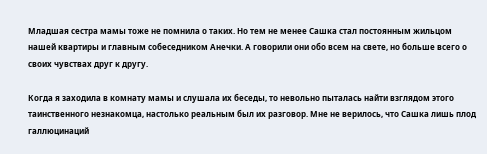Младшая сестра мамы тоже не помнила о таких. Но тем не менее Сашка стал постоянным жильцом нашей квартиры и главным собеседником Анечки. А говорили они обо всем на свете, но больше всего о своих чувствах друг к другу.

Когда я заходила в комнату мамы и слушала их беседы, то невольно пыталась найти взглядом этого таинственного незнакомца, настолько реальным был их разговор. Мне не верилось, что Сашка лишь плод галлюцинаций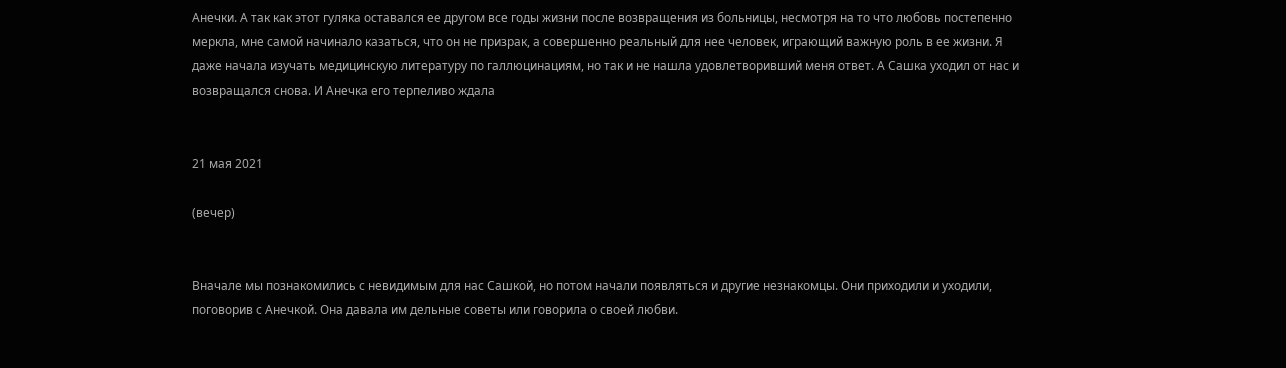Анечки. А так как этот гуляка оставался ее другом все годы жизни после возвращения из больницы, несмотря на то что любовь постепенно меркла, мне самой начинало казаться, что он не призрак, а совершенно реальный для нее человек, играющий важную роль в ее жизни. Я даже начала изучать медицинскую литературу по галлюцинациям, но так и не нашла удовлетворивший меня ответ. А Сашка уходил от нас и возвращался снова. И Анечка его терпеливо ждала


21 мая 2021

(вечер)


Вначале мы познакомились с невидимым для нас Сашкой, но потом начали появляться и другие незнакомцы. Они приходили и уходили, поговорив с Анечкой. Она давала им дельные советы или говорила о своей любви.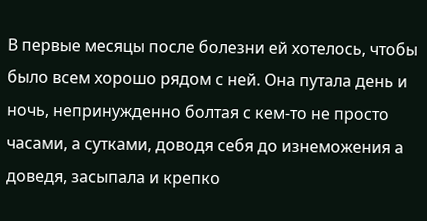В первые месяцы после болезни ей хотелось, чтобы было всем хорошо рядом с ней. Она путала день и ночь, непринужденно болтая с кем-то не просто часами, а сутками, доводя себя до изнеможения а доведя, засыпала и крепко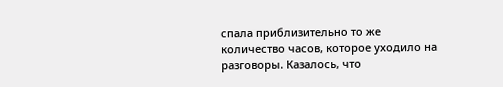спала приблизительно то же количество часов, которое уходило на разговоры. Казалось, что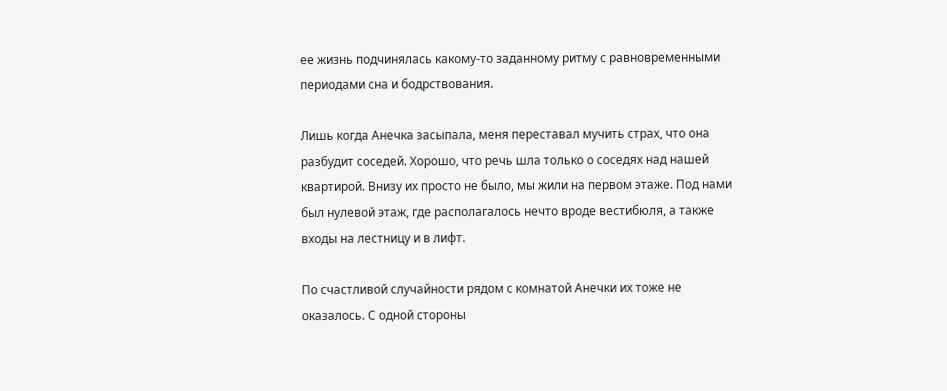ее жизнь подчинялась какому-то заданному ритму с равновременными периодами сна и бодрствования.

Лишь когда Анечка засыпала, меня переставал мучить страх, что она разбудит соседей. Хорошо, что речь шла только о соседях над нашей квартирой. Внизу их просто не было, мы жили на первом этаже. Под нами был нулевой этаж, где располагалось нечто вроде вестибюля, а также входы на лестницу и в лифт.

По счастливой случайности рядом с комнатой Анечки их тоже не оказалось. С одной стороны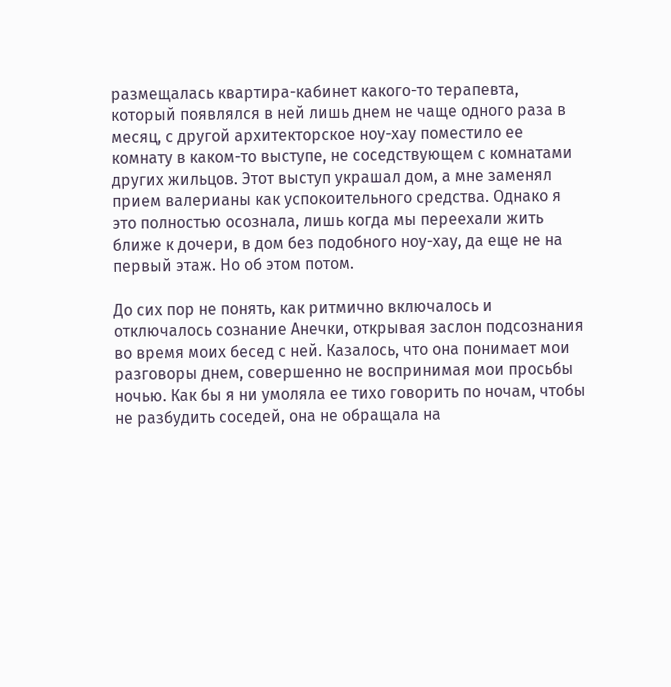размещалась квартира-кабинет какого-то терапевта, который появлялся в ней лишь днем не чаще одного раза в месяц, с другой архитекторское ноу-хау поместило ее комнату в каком-то выступе, не соседствующем с комнатами других жильцов. Этот выступ украшал дом, а мне заменял прием валерианы как успокоительного средства. Однако я это полностью осознала, лишь когда мы переехали жить ближе к дочери, в дом без подобного ноу-хау, да еще не на первый этаж. Но об этом потом.

До сих пор не понять, как ритмично включалось и отключалось сознание Анечки, открывая заслон подсознания во время моих бесед с ней. Казалось, что она понимает мои разговоры днем, совершенно не воспринимая мои просьбы ночью. Как бы я ни умоляла ее тихо говорить по ночам, чтобы не разбудить соседей, она не обращала на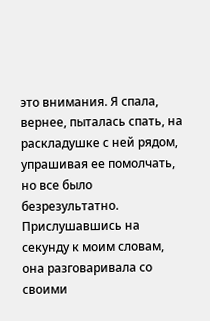это внимания. Я спала, вернее, пыталась спать, на раскладушке с ней рядом, упрашивая ее помолчать, но все было безрезультатно. Прислушавшись на секунду к моим словам, она разговаривала со своими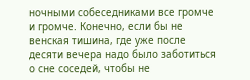ночными собеседниками все громче и громче. Конечно, если бы не венская тишина, где уже после десяти вечера надо было заботиться о сне соседей, чтобы не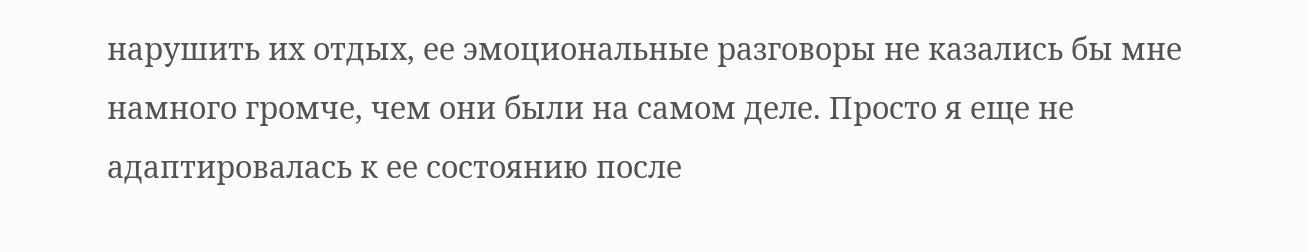нарушить их отдых, ее эмоциональные разговоры не казались бы мне намного громче, чем они были на самом деле. Просто я еще не адаптировалась к ее состоянию после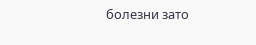болезни зато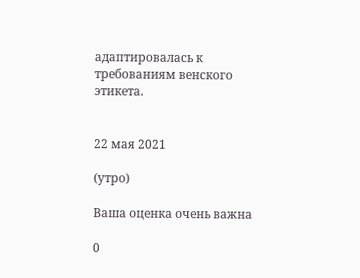адаптировалась к требованиям венского этикета.


22 мая 2021

(утро)

Ваша оценка очень важна

0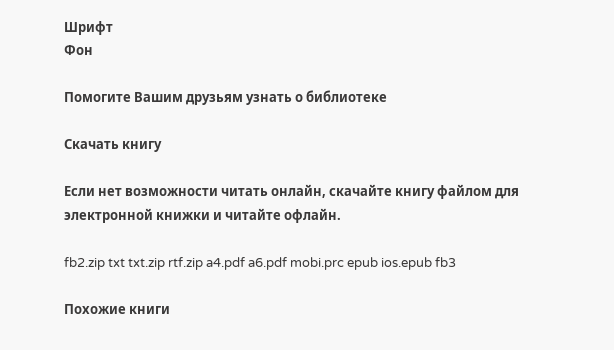Шрифт
Фон

Помогите Вашим друзьям узнать о библиотеке

Скачать книгу

Если нет возможности читать онлайн, скачайте книгу файлом для электронной книжки и читайте офлайн.

fb2.zip txt txt.zip rtf.zip a4.pdf a6.pdf mobi.prc epub ios.epub fb3

Похожие книги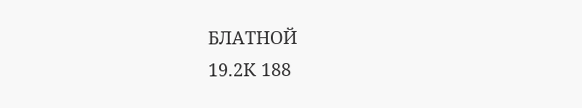БЛАТНОЙ
19.2К 188